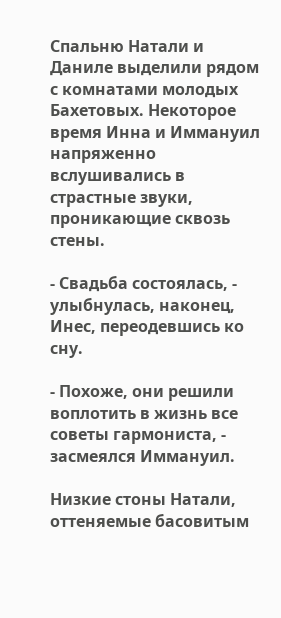Спальню Натали и Даниле выделили рядом с комнатами молодых Бахетовых. Некоторое время Инна и Иммануил напряженно вслушивались в страстные звуки, проникающие сквозь стены.

- Свадьба состоялась, - улыбнулась, наконец, Инес, переодевшись ко сну.

- Похоже, они решили воплотить в жизнь все советы гармониста, - засмеялся Иммануил.

Низкие стоны Натали, оттеняемые басовитым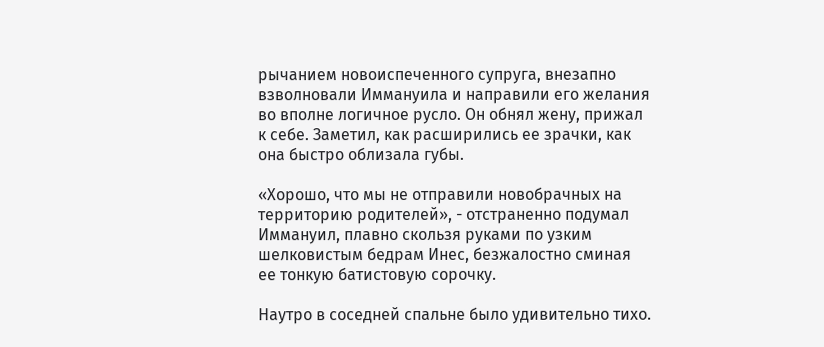рычанием новоиспеченного супруга, внезапно взволновали Иммануила и направили его желания во вполне логичное русло. Он обнял жену, прижал к себе. Заметил, как расширились ее зрачки, как она быстро облизала губы.

«Хорошо, что мы не отправили новобрачных на территорию родителей», - отстраненно подумал Иммануил, плавно скользя руками по узким шелковистым бедрам Инес, безжалостно сминая ее тонкую батистовую сорочку.

Наутро в соседней спальне было удивительно тихо.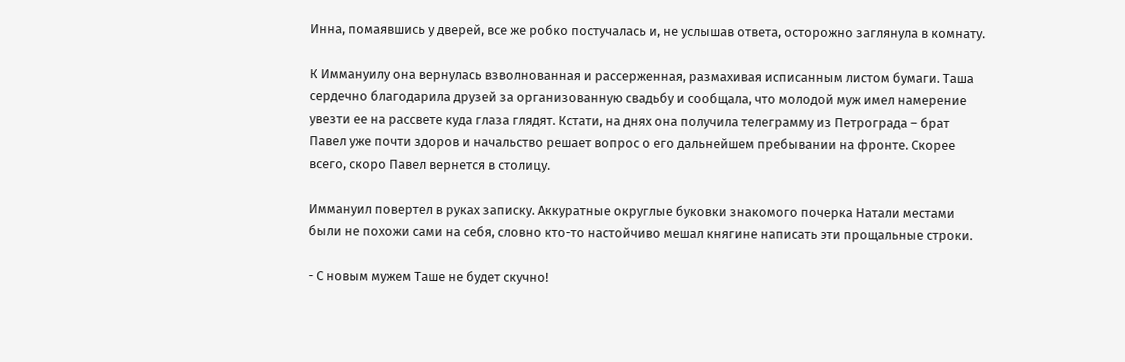Инна, помаявшись у дверей, все же робко постучалась и, не услышав ответа, осторожно заглянула в комнату.

К Иммануилу она вернулась взволнованная и рассерженная, размахивая исписанным листом бумаги. Таша сердечно благодарила друзей за организованную свадьбу и сообщала, что молодой муж имел намерение увезти ее на рассвете куда глаза глядят. Кстати, на днях она получила телеграмму из Петрограда – брат Павел уже почти здоров и начальство решает вопрос о его дальнейшем пребывании на фронте. Скорее всего, скоро Павел вернется в столицу.

Иммануил повертел в руках записку. Аккуратные округлые буковки знакомого почерка Натали местами были не похожи сами на себя, словно кто-то настойчиво мешал княгине написать эти прощальные строки.

- С новым мужем Таше не будет скучно!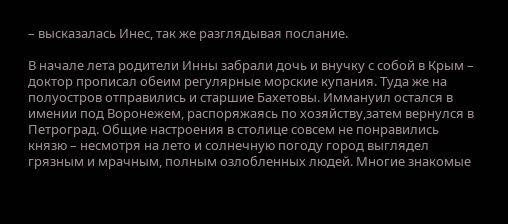– высказалась Инес, так же разглядывая послание.

В начале лета родители Инны забрали дочь и внучку с собой в Крым – доктор прописал обеим регулярные морские купания. Туда же на полуостров отправились и старшие Бахетовы. Иммануил остался в имении под Воронежем, распоряжаясь по хозяйству,затем вернулся в Петроград. Общие настроения в столице совсем не понравились князю – несмотря на лето и солнечную погоду город выглядел грязным и мрачным, полным озлобленных людей. Многие знакомые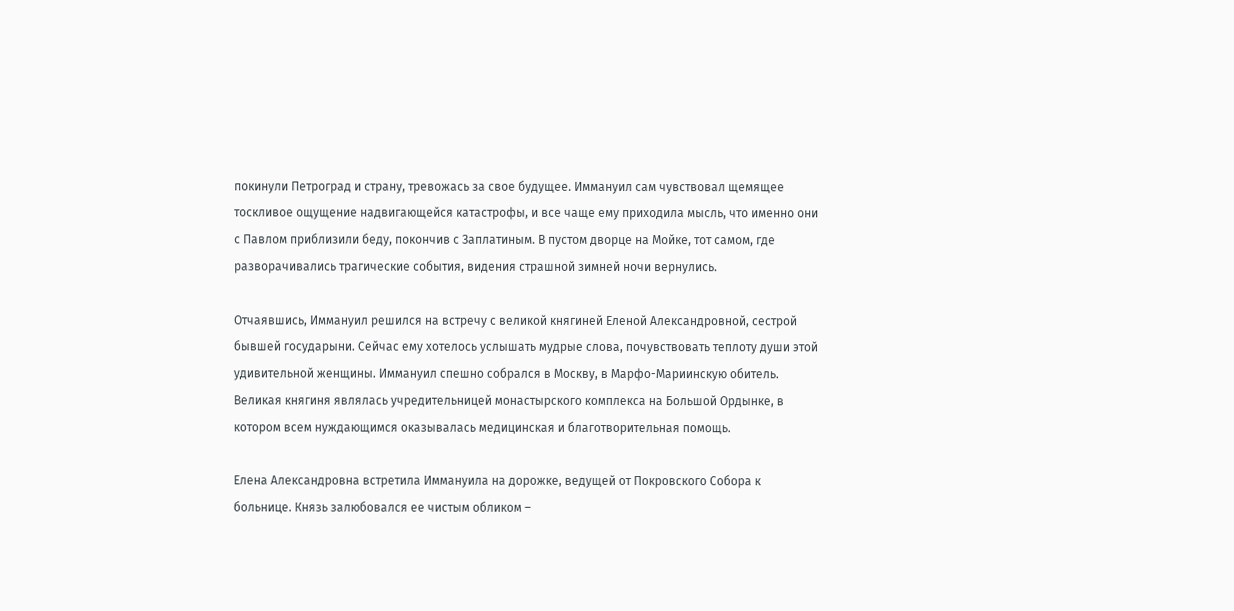покинули Петроград и страну, тревожась за свое будущее. Иммануил сам чувствовал щемящее тоскливое ощущение надвигающейся катастрофы, и все чаще ему приходила мысль, что именно они с Павлом приблизили беду, покончив с Заплатиным. В пустом дворце на Мойке, тот самом, где разворачивались трагические события, видения страшной зимней ночи вернулись.

Отчаявшись, Иммануил решился на встречу с великой княгиней Еленой Александровной, сестрой бывшей государыни. Сейчас ему хотелось услышать мудрые слова, почувствовать теплоту души этой удивительной женщины. Иммануил спешно собрался в Москву, в Марфо-Мариинскую обитель. Великая княгиня являлась учредительницей монастырского комплекса на Большой Ордынке, в котором всем нуждающимся оказывалась медицинская и благотворительная помощь.

Елена Александровна встретила Иммануила на дорожке, ведущей от Покровского Собора к больнице. Князь залюбовался ее чистым обликом –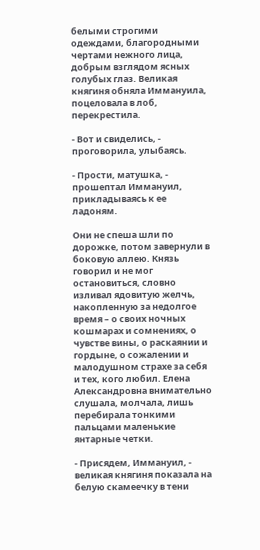белыми строгими одеждами, благородными чертами нежного лица, добрым взглядом ясных голубых глаз. Великая княгиня обняла Иммануила, поцеловала в лоб, перекрестила.

- Вот и свиделись, - проговорила, улыбаясь.

- Прости, матушка, - прошептал Иммануил, прикладываясь к ее ладоням.

Они не спеша шли по дорожке, потом завернули в боковую аллею. Князь говорил и не мог остановиться, словно изливал ядовитую желчь, накопленную за недолгое время – о своих ночных кошмарах и сомнениях, о чувстве вины, о раскаянии и гордыне, о сожалении и малодушном страхе за себя и тех, кого любил. Елена Александровна внимательно слушала, молчала, лишь перебирала тонкими пальцами маленькие янтарные четки.

- Присядем, Иммануил, - великая княгиня показала на белую скамеечку в тени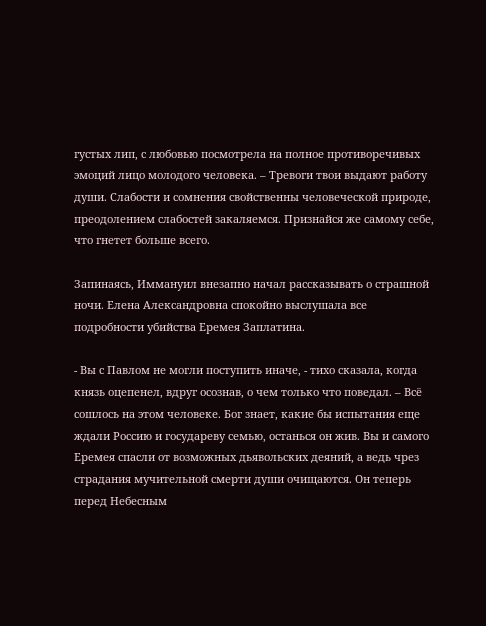густых лип, с любовью посмотрела на полное противоречивых эмоций лицо молодого человека. – Тревоги твои выдают работу души. Слабости и сомнения свойственны человеческой природе, преодолением слабостей закаляемся. Признайся же самому себе, что гнетет больше всего.

Запинаясь, Иммануил внезапно начал рассказывать о страшной ночи. Елена Александровна спокойно выслушала все подробности убийства Еремея Заплатина.

- Вы с Павлом не могли поступить иначе, - тихо сказала, когда князь оцепенел, вдруг осознав, о чем только что поведал. – Всё сошлось на этом человеке. Бог знает, какие бы испытания еще ждали Россию и государеву семью, останься он жив. Вы и самого Еремея спасли от возможных дьявольских деяний, а ведь чрез страдания мучительной смерти души очищаются. Он теперь перед Небесным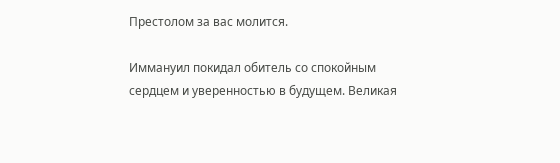Престолом за вас молится.

Иммануил покидал обитель со спокойным сердцем и уверенностью в будущем. Великая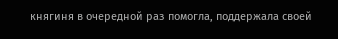княгиня в очередной раз помогла, поддержала своей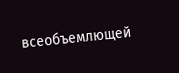всеобъемлющей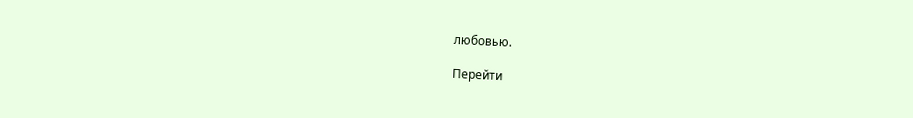любовью.

Перейти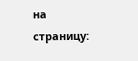на страницу: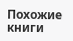Похожие книги